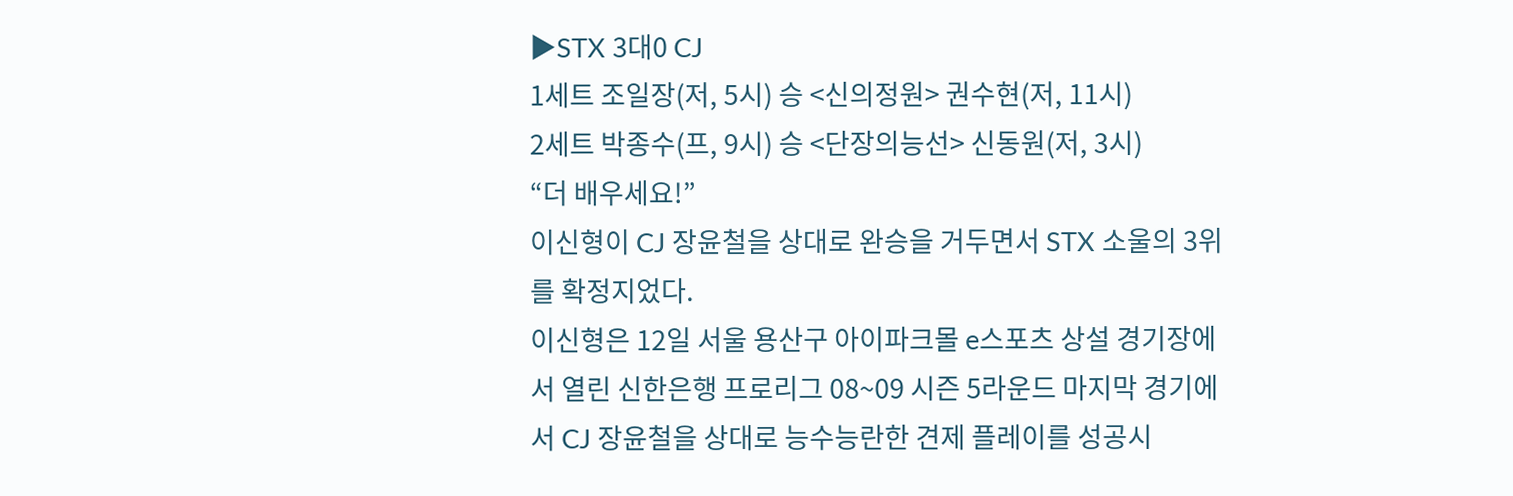▶STX 3대0 CJ
1세트 조일장(저, 5시) 승 <신의정원> 권수현(저, 11시)
2세트 박종수(프, 9시) 승 <단장의능선> 신동원(저, 3시)
“더 배우세요!”
이신형이 CJ 장윤철을 상대로 완승을 거두면서 STX 소울의 3위를 확정지었다.
이신형은 12일 서울 용산구 아이파크몰 e스포츠 상설 경기장에서 열린 신한은행 프로리그 08~09 시즌 5라운드 마지막 경기에서 CJ 장윤철을 상대로 능수능란한 견제 플레이를 성공시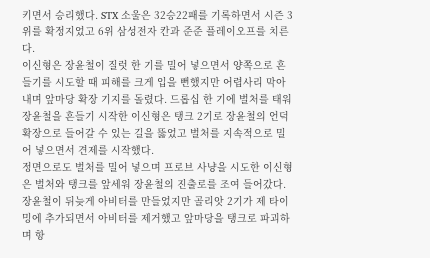키면서 승리했다. STX 소울은 32승22패를 기록하면서 시즌 3위를 확정지었고 6위 삼성전자 칸과 준준 플레이오프를 치른다.
이신형은 장윤철이 질럿 한 기를 밀어 넣으면서 양쪽으로 흔들기를 시도할 때 피해를 크게 입을 뻔했지만 어렵사리 막아내며 앞마당 확장 기지를 돌렸다. 드롭십 한 기에 벌처를 태워 장윤철을 흔들기 시작한 이신형은 탱크 2기로 장윤철의 언덕 확장으로 들어갈 수 있는 길을 뚫었고 벌처를 지속적으로 밀어 넣으면서 견제를 시작했다.
정면으로도 벌처를 밀어 넣으며 프로브 사냥을 시도한 이신형은 벌처와 탱크를 앞세워 장윤철의 진출로를 조여 들어갔다. 장윤철이 뒤늦게 아비터를 만들었지만 골리앗 2기가 제 타이밍에 추가되면서 아비터를 제거했고 앞마당을 탱크로 파괴하며 항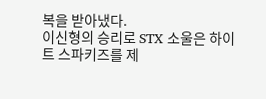복을 받아냈다.
이신형의 승리로 STX 소울은 하이트 스파키즈를 제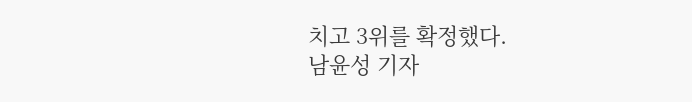치고 3위를 확정했다.
남윤성 기자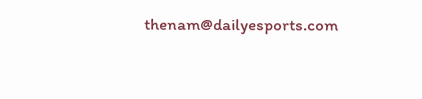thenam@dailyesports.com